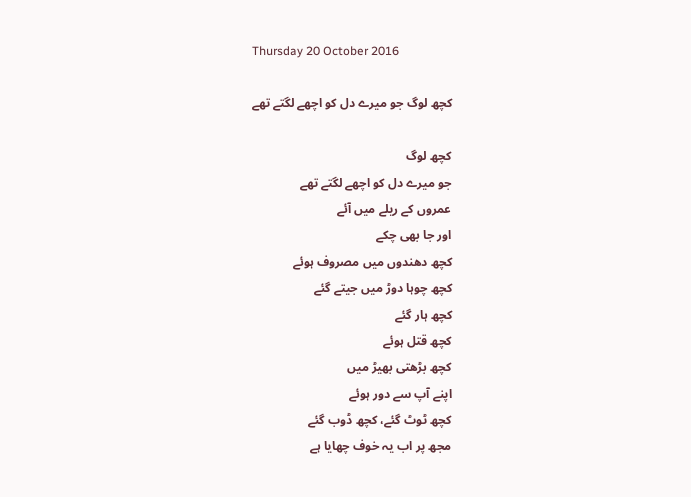Thursday 20 October 2016

کچھ لوگ جو میرے دل کو اچھے لگتے تھے

کچھ لوگ
جو میرے دل کو اچھے لگتے تھے
عمروں کے ریلے میں آئے
اور جا بھی چکے
کچھ دھندوں میں مصروف ہوئے
کچھ چوہا دوڑ میں جیتے گئے
کچھ ہار گئے
کچھ قتل ہوئے
کچھ بڑھتی بھیڑ میں
اپنے آپ سے دور ہوئے
کچھ ٹوٹ گئے، کچھ ڈوب گئے
مجھ پر اب یہ خوف چھایا ہے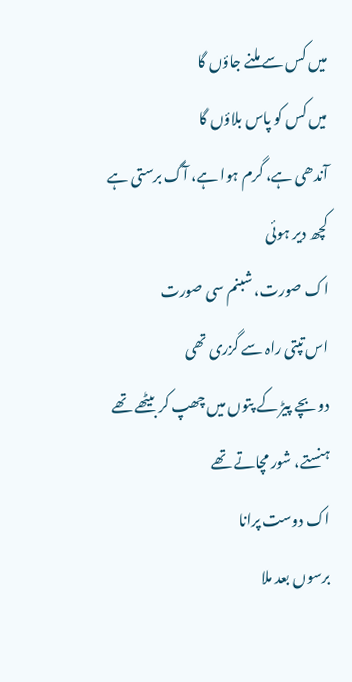میں کس سے ملنے جاؤں گا
میں کس کو پاس بلاؤں گا
آندھی ہے، گرم ہوا ہے، آگ برستی ہے
کچھ دیر ہوئی
اک صورت، شبنم سی صورت
اس تپتی راہ سے گزری تھی
دو بچے پیڑ کے پتوں میں چھپ کر بیٹھے تھے
ہنستے، شور مچاتے تھے
اک دوست پرانا
برسوں بعد ملا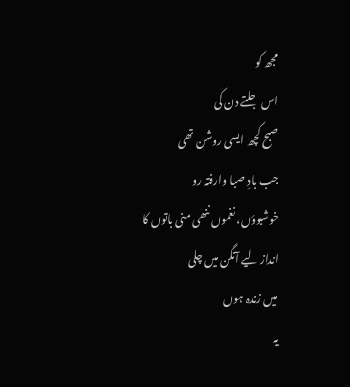مجھ کو
اس جلتے دن کی
صبح کچھ ایسی روشن تھی
جب بادِ صبا وارفتہ رو
خوشبوؤں، نغموں ننھی منی باتوں کا
انداز لیے آنگن میں چلی
میں زندہ ہوں
یہ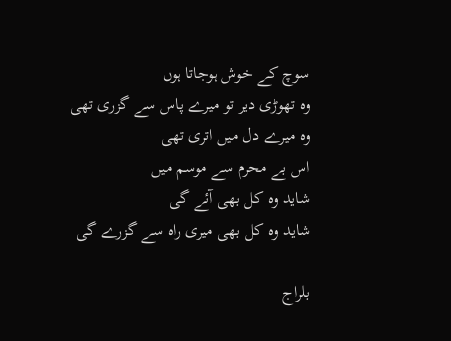سوچ کے خوش ہوجاتا ہوں
وہ تھوڑی دیر تو میرے پاس سے گزری تھی
وہ میرے دل میں اتری تھی
اس بے محرم سے موسم میں
شاید وہ کل بھی آئے گی
شاید وہ کل بھی میری راہ سے گزرے گی

بلراج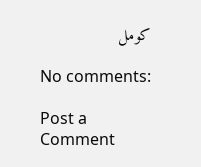کومل

No comments:

Post a Comment